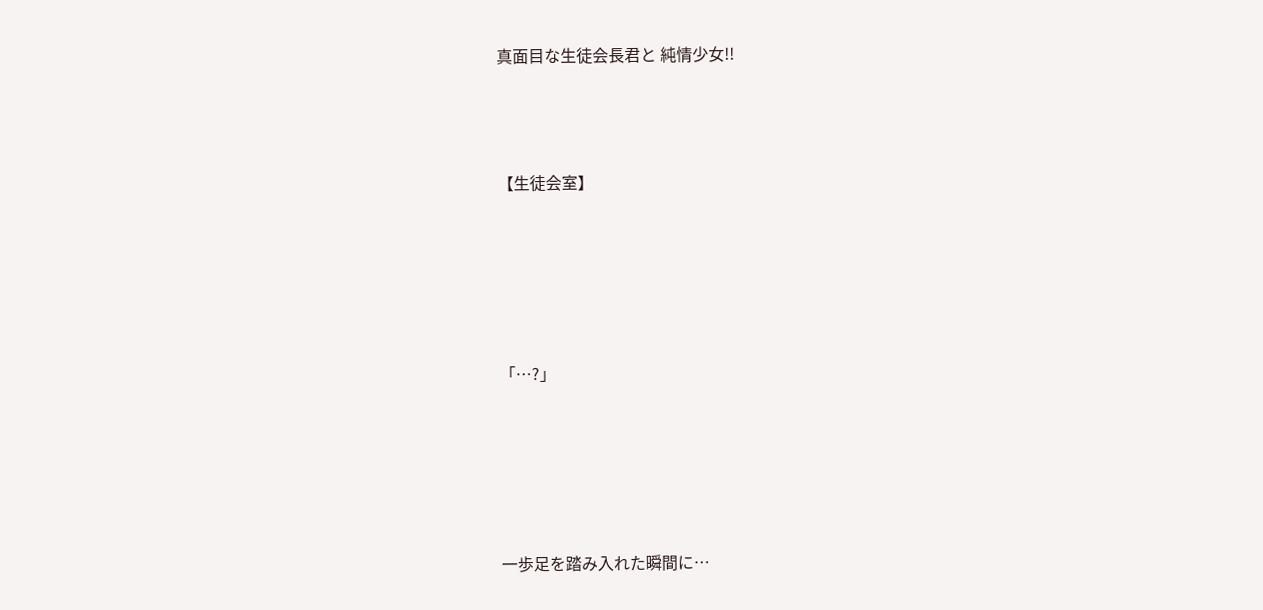真面目な生徒会長君と 純情少女!!



【生徒会室】





「…?」





一歩足を踏み入れた瞬間に…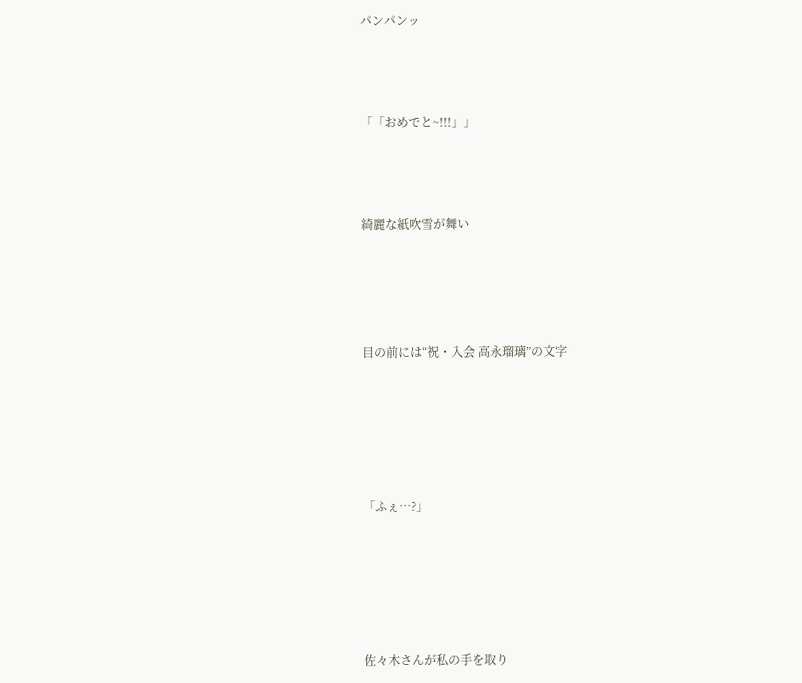パンパンッ



「「おめでと~!!!」」



綺麗な紙吹雪が舞い




目の前には“祝・入会 高永瑠璃”の文字





「ふぇ…?」





佐々木さんが私の手を取り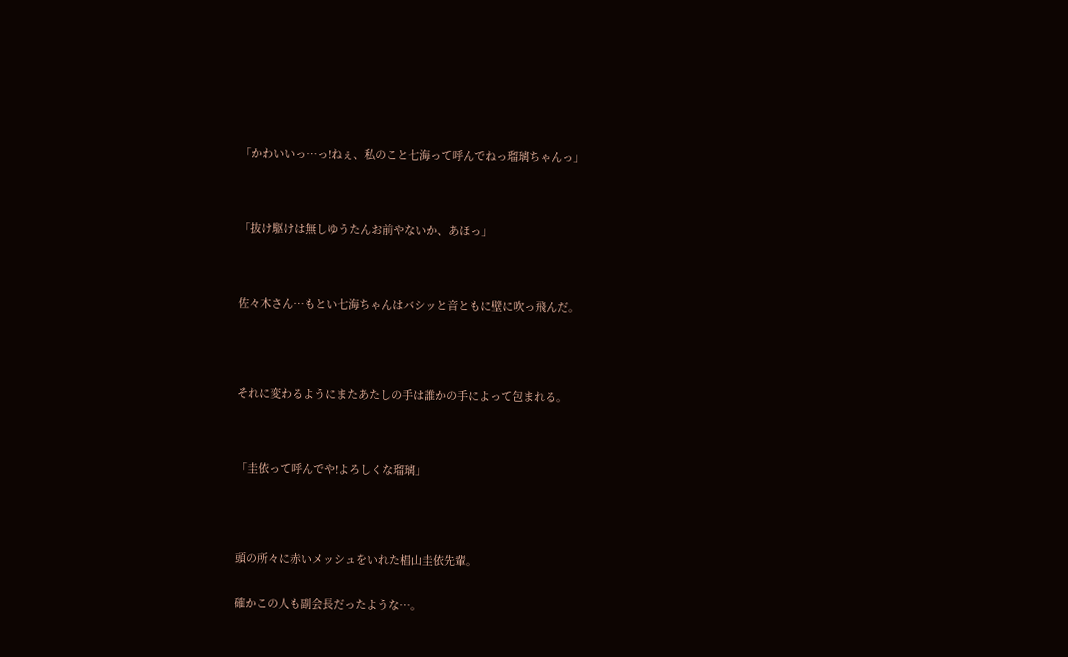「かわいいっ…っ!ねぇ、私のこと七海って呼んでねっ瑠璃ちゃんっ」




「抜け駆けは無しゆうたんお前やないか、あほっ」




佐々木さん…もとい七海ちゃんはバシッと音ともに壁に吹っ飛んだ。





それに変わるようにまたあたしの手は誰かの手によって包まれる。




「圭依って呼んでや!よろしくな瑠璃」





頭の所々に赤いメッシュをいれた椙山圭依先輩。


確かこの人も副会長だったような…。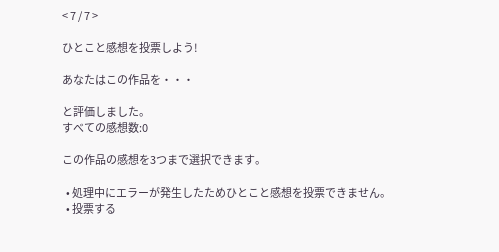< 7 / 7 >

ひとこと感想を投票しよう!

あなたはこの作品を・・・

と評価しました。
すべての感想数:0

この作品の感想を3つまで選択できます。

  • 処理中にエラーが発生したためひとこと感想を投票できません。
  • 投票する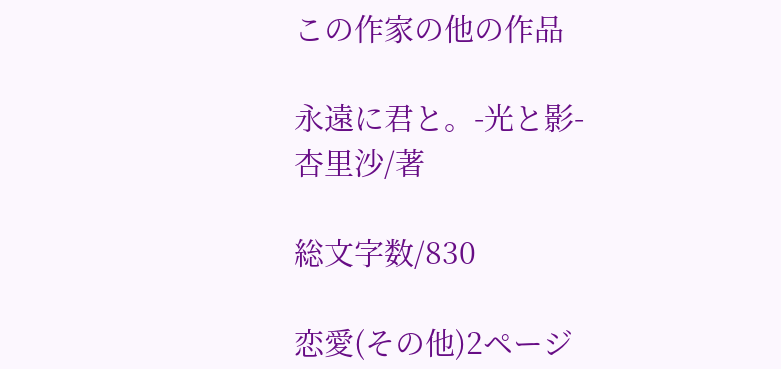この作家の他の作品

永遠に君と。-光と影-
杏里沙/著

総文字数/830

恋愛(その他)2ページ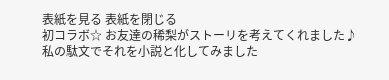表紙を見る 表紙を閉じる
初コラボ☆ お友達の稀梨がストーリを考えてくれました♪ 私の駄文でそれを小説と化してみました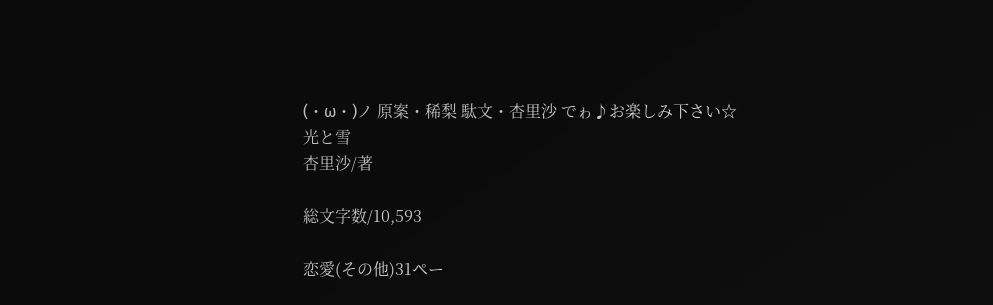(・ω・)ノ 原案・稀梨 駄文・杏里沙 でゎ♪お楽しみ下さい☆
光と雪
杏里沙/著

総文字数/10,593

恋愛(その他)31ペー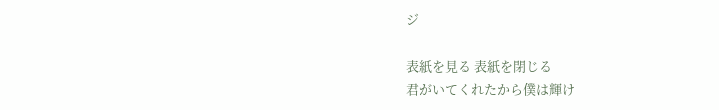ジ

表紙を見る 表紙を閉じる
君がいてくれたから僕は輝け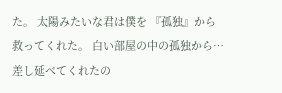た。 太陽みたいな君は僕を 『孤独』から救ってくれた。 白い部屋の中の孤独から… 差し延べてくれたの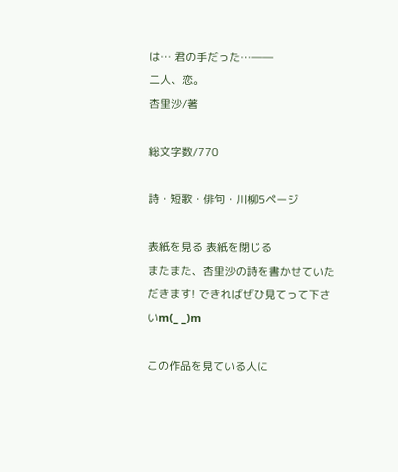は… 君の手だった…――
二人、恋。
杏里沙/著

総文字数/770

詩・短歌・俳句・川柳5ページ

表紙を見る 表紙を閉じる
またまた、杏里沙の詩を書かせていただきます! できればぜひ見てって下さいm(_ _)m

この作品を見ている人に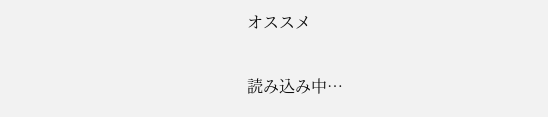オススメ

読み込み中…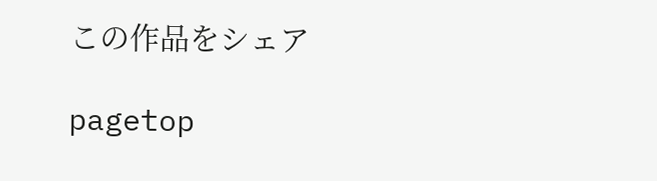この作品をシェア

pagetop